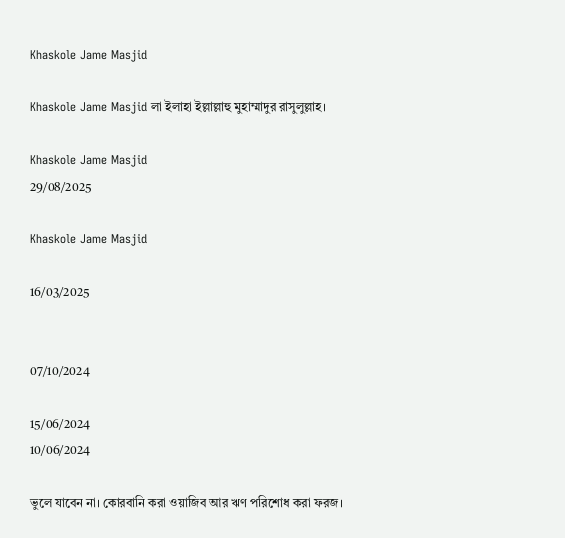Khaskole Jame Masjid

Khaskole Jame Masjid লা ইলাহা ইল্লাল্লাহু মুহাম্মাদুর রাসুলুল্লাহ।

Khaskole Jame Masjid
29/08/2025

Khaskole Jame Masjid

16/03/2025


07/10/2024

15/06/2024
10/06/2024

ভুলে যাবেন না। কোরবানি করা ওয়াজিব আর ঋণ পরিশোধ করা ফরজ।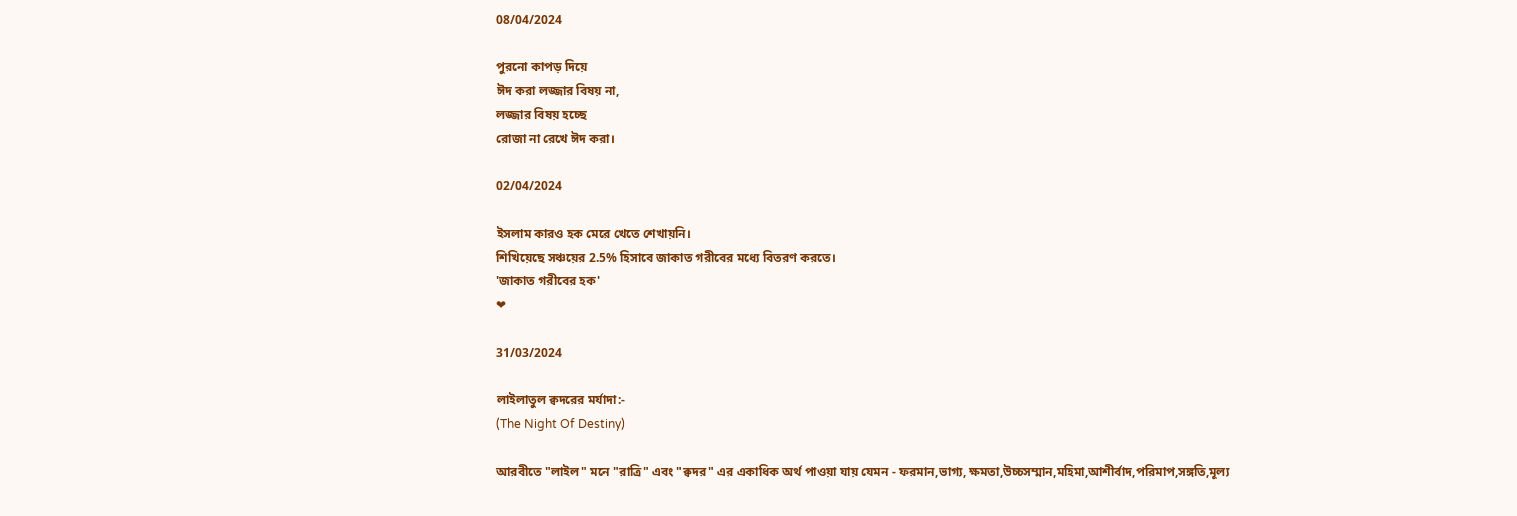08/04/2024

পুরনো কাপড় দিয়ে
ঈদ করা লজ্জার বিষয় না,
লজ্জার বিষয় হচ্ছে
রোজা না রেখে ঈদ করা।

02/04/2024

ইসলাম কারও হক মেরে খেতে শেখায়নি।
শিখিয়েছে সঞ্চয়ের 2.5% হিসাবে জাকাত গরীবের মধ্যে বিতরণ করতে।
'জাকাত গরীবের হক'
❤

31/03/2024

লাইলাতুল ক্বদরের মর্যাদা:-
(The Night Of Destiny)

আরবীতে "লাইল" মনে "রাত্রি" এবং "ক্বদর" এর একাধিক অর্থ পাওয়া যায় যেমন - ফরমান,ভাগ্য, ক্ষমতা,উচ্চসম্মান,মহিমা,আশীর্বাদ,পরিমাপ,সঙ্গতি,মূল্য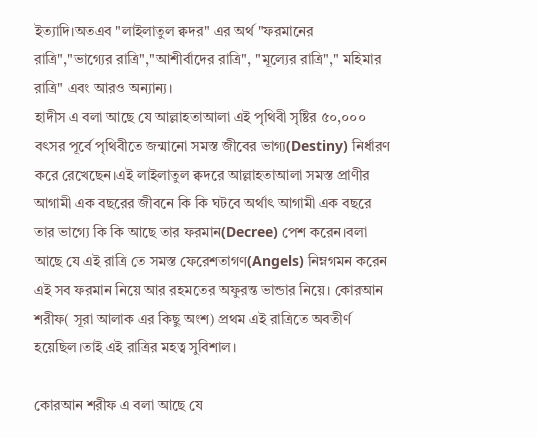ইত্যাদি।অতএব "লাইলাতুল ক্বদর" এর অর্থ "ফরমানের রাত্রি","ভাগ্যের রাত্রি","আশীর্বাদের রাত্রি", "মূল্যের রাত্রি"," মহিমার রাত্রি" এবং আরও অন্যান্য।
হাদীস এ বলা আছে যে আল্লাহতাআলা এই পৃথিবী সৃষ্টির ৫০,০০০ বৎসর পূর্বে পৃথিবীতে জন্মানো সমস্ত জীবের ভাগ্য(Destiny) নির্ধারণ করে রেখেছেন।এই লাইলাতুল ক্বদরে আল্লাহতাআলা সমস্ত প্রাণীর আগামী এক বছরের জীবনে কি কি ঘটবে অর্থাৎ আগামী এক বছরে তার ভাগ্যে কি কি আছে তার ফরমান(Decree) পেশ করেন।বলা আছে যে এই রাত্রি তে সমস্ত ফেরেশতাগণ(Angels) নিম্নগমন করেন এই সব ফরমান নিয়ে আর রহমতের অফুরন্ত ভান্ডার নিয়ে। কোরআন শরীফ( সূরা আলাক এর কিছু অংশ) প্রথম এই রাত্রিতে অবতীর্ণ হয়েছিল।তাই এই রাত্রির মহত্ব সুবিশাল।

কোরআন শরীফ এ বলা আছে যে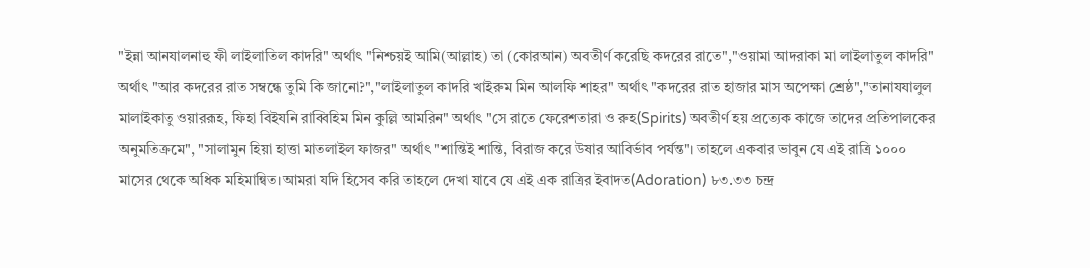"ইন্না আনযালনাহু ফী লাইলাতিল কাদরি" অর্থাৎ "নিশ্চয়ই আমি(আল্লাহ) তা (কোরআন) অবতীর্ণ করেছি কদরের রাতে","ওয়ামা আদরাকা মা লাইলাতুল কাদরি" অর্থাৎ "আর কদরের রাত সম্বন্ধে তুমি কি জানো?","লাইলাতুল কাদরি খাইরুম মিন আলফি শাহর" অর্থাৎ "কদরের রাত হাজার মাস অপেক্ষা শ্রেষ্ঠ","তানাযযালুল মালাইকাতু ওয়াররূহ, ফিহা বিইযনি রাব্বিহিম মিন কুল্লি আমরিন" অর্থাৎ "সে রাতে ফেরেশতারা ও রুহ(Spirits) অবতীর্ণ হয় প্রত্যেক কাজে তাদের প্রতিপালকের অনুমতিক্রমে", "সালামুন হিয়া হাত্তা মাতলাইল ফাজর" অর্থাৎ "শান্তিই শান্তি, বিরাজ করে উষার আবির্ভাব পর্যন্ত"। তাহলে একবার ভাবুন যে এই রাত্রি ১০০০ মাসের থেকে অধিক মহিমান্বিত।আমরা যদি হিসেব করি তাহলে দেখা যাবে যে এই এক রাত্রির ইবাদত(Adoration) ৮৩.৩৩ চন্দ্র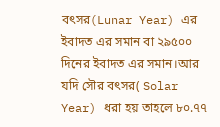বৎসর(Lunar Year) এর ইবাদত এর সমান বা ২৯৫০০ দিনের ইবাদত এর সমান।আর যদি সৌর বৎসর( Solar Year) ধরা হয় তাহলে ৮০.৭৭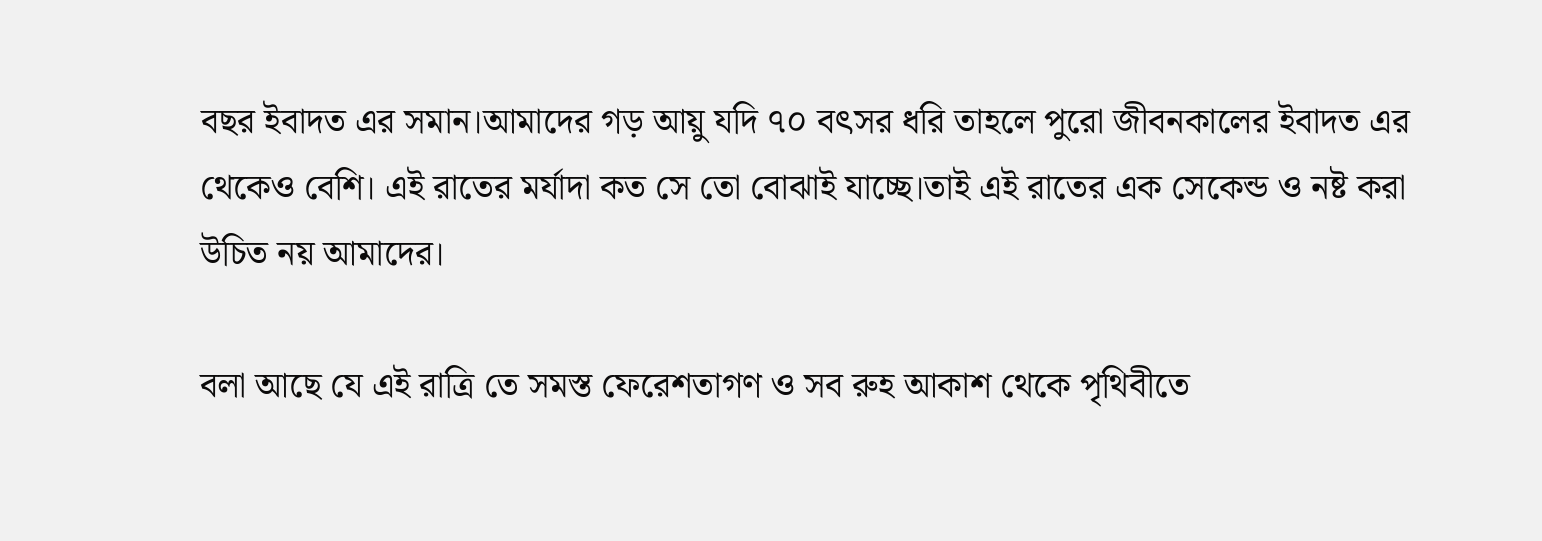বছর ইবাদত এর সমান।আমাদের গড় আয়ু যদি ৭০ বৎসর ধরি তাহলে পুরো জীবনকালের ইবাদত এর থেকেও বেশি। এই রাতের মর্যাদা কত সে তো বোঝাই যাচ্ছে।তাই এই রাতের এক সেকেন্ড ও নষ্ট করা উচিত নয় আমাদের।

বলা আছে যে এই রাত্রি তে সমস্ত ফেরেশতাগণ ও সব রুহ আকাশ থেকে পৃথিবীতে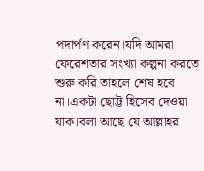পদার্পণ করেন।যদি আমরা ফেরেশতার সংখ্যা কল্পনা করতে শুরু করি তাহলে শেষ হবে না।একটা ছোট্ট হিসেব দেওয়া যাক।বলা আছে যে আল্লাহর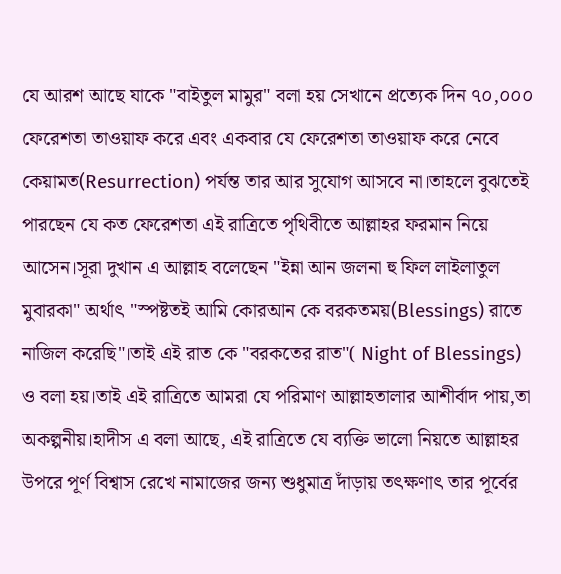যে আরশ আছে যাকে "বাইতুল মামুর" বলা হয় সেখানে প্রত্যেক দিন ৭০,০০০ ফেরেশতা তাওয়াফ করে এবং একবার যে ফেরেশতা তাওয়াফ করে নেবে কেয়ামত(Resurrection) পর্যন্ত তার আর সুযোগ আসবে না।তাহলে বুঝতেই পারছেন যে কত ফেরেশতা এই রাত্রিতে পৃথিবীতে আল্লাহর ফরমান নিয়ে আসেন।সূরা দুখান এ আল্লাহ বলেছেন "ইন্না আন জলনা হু ফিল লাইলাতুল মুবারকা" অর্থাৎ "স্পষ্টতই আমি কোরআন কে বরকতময়(Blessings) রাতে নাজিল করেছি"।তাই এই রাত কে "বরকতের রাত"( Night of Blessings) ও বলা হয়।তাই এই রাত্রিতে আমরা যে পরিমাণ আল্লাহতালার আশীর্বাদ পায়,তা অকল্পনীয়।হাদীস এ বলা আছে, এই রাত্রিতে যে ব্যক্তি ভালো নিয়তে আল্লাহর উপরে পূর্ণ বিশ্বাস রেখে নামাজের জন্য শুধুমাত্র দাঁড়ায় তৎক্ষণাৎ তার পূর্বের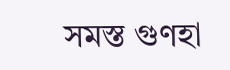সমস্ত গুণহা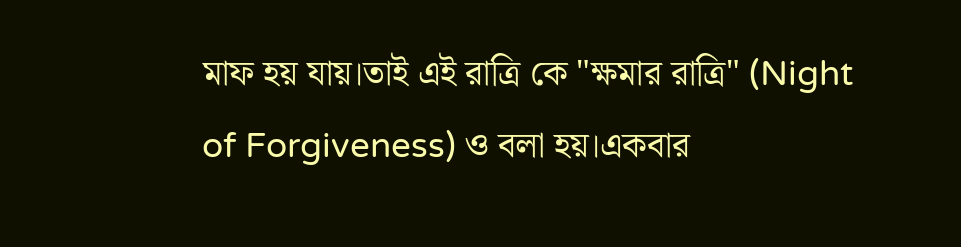মাফ হয় যায়।তাই এই রাত্রি কে "ক্ষমার রাত্রি" (Night of Forgiveness) ও বলা হয়।একবার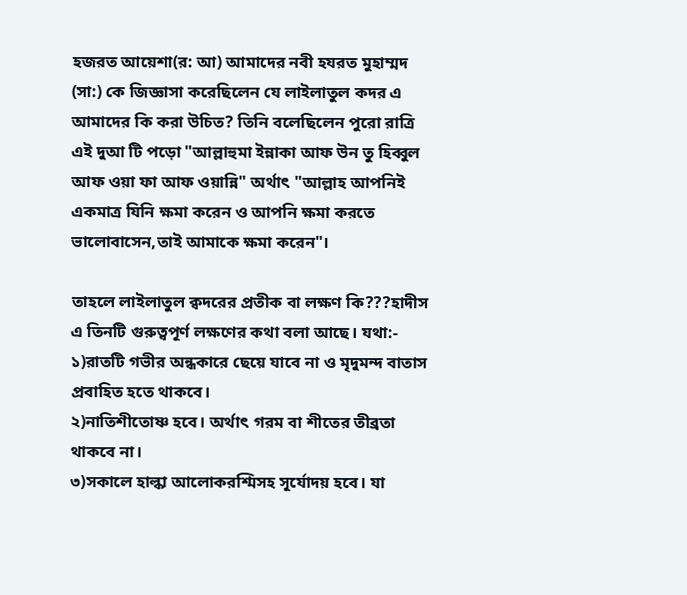হজরত আয়েশা(র: আ) আমাদের নবী হযরত মুহাম্মদ (সা:) কে জিজ্ঞাসা করেছিলেন যে লাইলাতুল কদর এ আমাদের কি করা উচিত? তিনি বলেছিলেন পুরো রাত্রি এই দুআ টি পড়ো "আল্লাহুমা ইন্নাকা আফ উন তু হিব্বুল আফ ওয়া ফা আফ ওয়ান্নি" অর্থাৎ "আল্লাহ আপনিই একমাত্র যিনি ক্ষমা করেন ও আপনি ক্ষমা করতে ভালোবাসেন,তাই আমাকে ক্ষমা করেন"।

তাহলে লাইলাতুল ক্বদরের প্রতীক বা লক্ষণ কি???হাদীস এ তিনটি গুরুত্বপূর্ণ লক্ষণের কথা বলা আছে। যথা:-
১)রাতটি গভীর অন্ধকারে ছেয়ে যাবে না ও মৃদুমন্দ বাতাস প্রবাহিত হতে থাকবে।
২)নাতিশীতোষ্ণ হবে। অর্থাৎ গরম বা শীতের তীব্রতা থাকবে না।
৩)সকালে হাল্কা আলোকরশ্মিসহ সূর্যোদয় হবে। যা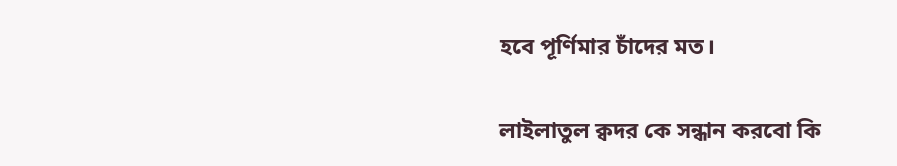হবে পূর্ণিমার চাঁদের মত।

লাইলাতুল ক্বদর কে সন্ধান করবো কি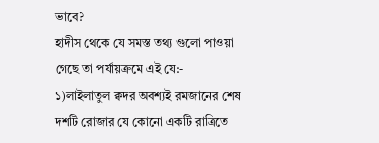ভাবে?
হাদীস থেকে যে সমস্ত তথ্য গুলো পাওয়া গেছে তা পর্যায়ক্রমে এই যে:-
১)লাইলাতুল ক্বদর অবশ্যই রমজানের শেষ দশটি রোজার যে কোনো একটি রাত্রিতে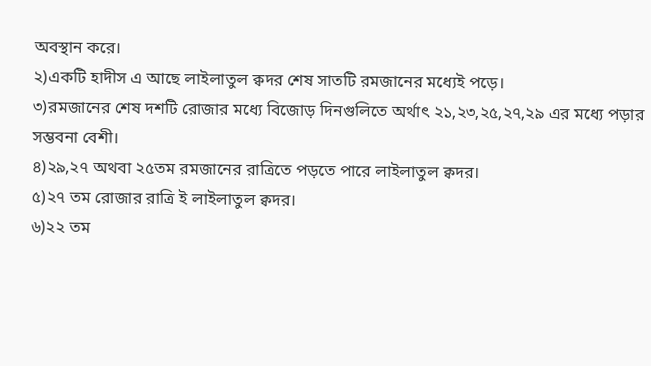অবস্থান করে।
২)একটি হাদীস এ আছে লাইলাতুল ক্বদর শেষ সাতটি রমজানের মধ্যেই পড়ে।
৩)রমজানের শেষ দশটি রোজার মধ্যে বিজোড় দিনগুলিতে অর্থাৎ ২১,২৩,২৫,২৭,২৯ এর মধ্যে পড়ার সম্ভবনা বেশী।
৪)২৯,২৭ অথবা ২৫তম রমজানের রাত্রিতে পড়তে পারে লাইলাতুল ক্বদর।
৫)২৭ তম রোজার রাত্রি ই লাইলাতুল ক্বদর।
৬)২২ তম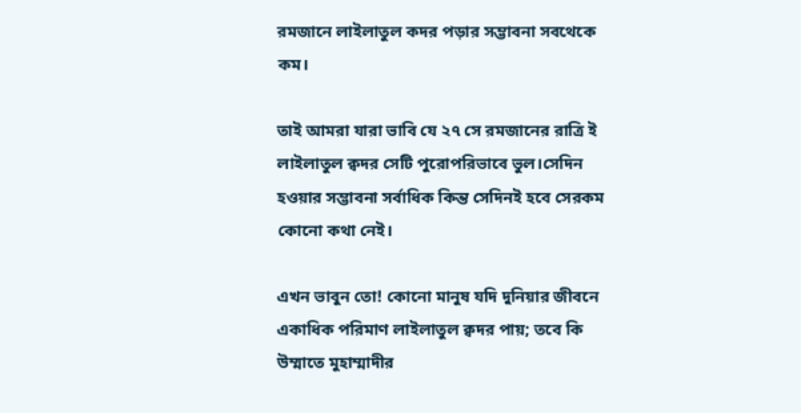রমজানে লাইলাতুল কদর পড়ার সম্ভাবনা সবথেকে কম।

তাই আমরা যারা ভাবি যে ২৭ সে রমজানের রাত্রি ই লাইলাতুল ক্বদর সেটি পুরোপরিভাবে ভুল।সেদিন হওয়ার সম্ভাবনা সর্বাধিক কিন্ত সেদিনই হবে সেরকম কোনো কথা নেই।

এখন ভাবুন তো! কোনো মানুষ যদি দুনিয়ার জীবনে একাধিক পরিমাণ লাইলাতুল ক্বদর পায়; তবে কি উম্মাতে মুহাম্মাদীর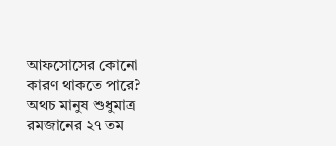আফসোসের কোনো কারণ থাকতে পারে? অথচ মানুষ শুধুমাত্র রমজানের ২৭ তম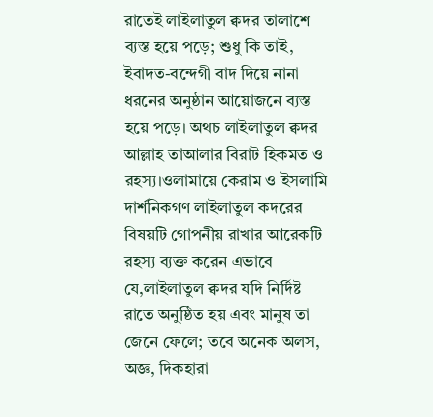রাতেই লাইলাতুল ক্বদর তালাশে ব্যস্ত হয়ে পড়ে; শুধু কি তাই, ইবাদত-বন্দেগী বাদ দিয়ে নানা ধরনের অনুষ্ঠান আয়োজনে ব্যস্ত হয়ে পড়ে। অথচ লাইলাতুল ক্বদর আল্লাহ তাআলার বিরাট হিকমত ও রহস্য।ওলামায়ে কেরাম ও ইসলামি দার্শনিকগণ লাইলাতুল কদরের বিষয়টি গোপনীয় রাখার আরেকটি রহস্য ব্যক্ত করেন এভাবে যে,লাইলাতুল ক্বদর যদি নির্দিষ্ট রাতে অনুষ্ঠিত হয় এবং মানুষ তা জেনে ফেলে; তবে অনেক অলস, অজ্ঞ, দিকহারা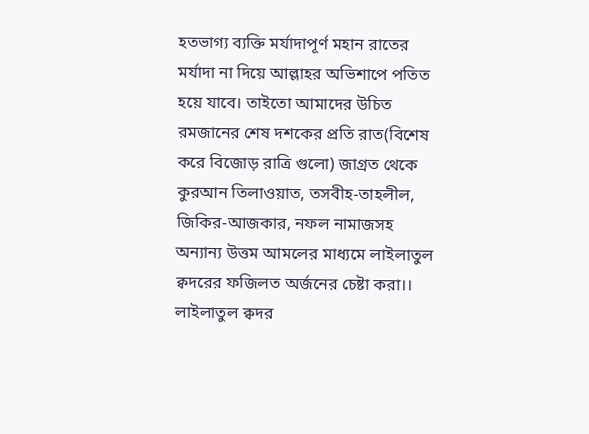হতভাগ্য ব্যক্তি মর্যাদাপূর্ণ মহান রাতের মর্যাদা না দিয়ে আল্লাহর অভিশাপে পতিত হয়ে যাবে। তাইতো আমাদের উচিত রমজানের শেষ দশকের প্রতি রাত(বিশেষ করে বিজোড় রাত্রি গুলো) জাগ্রত থেকে কুরআন তিলাওয়াত, তসবীহ-তাহলীল, জিকির-আজকার, নফল নামাজসহ অন্যান্য উত্তম আমলের মাধ্যমে লাইলাতুল ক্বদরের ফজিলত অর্জনের চেষ্টা করা।। লাইলাতুল ক্বদর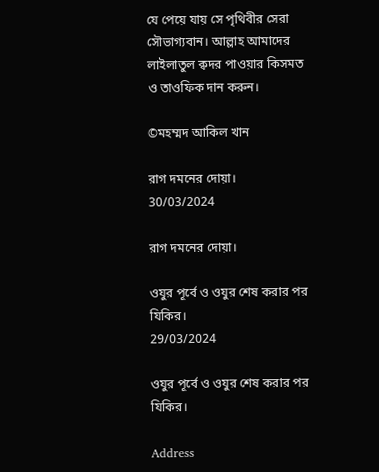যে পেয়ে যায় সে পৃথিবীর সেরা সৌভাগ্যবান। আল্লাহ আমাদের লাইলাতুল ক্বদর পাওয়ার কিসমত ও তাওফিক দান করুন।

©মহম্মদ আকিল খান

রাগ দমনের দোয়া।
30/03/2024

রাগ দমনের দোয়া।

ওযুর পূর্বে ও ওযুর শেষ করার পর যিকির।
29/03/2024

ওযুর পূর্বে ও ওযুর শেষ করার পর যিকির।

Address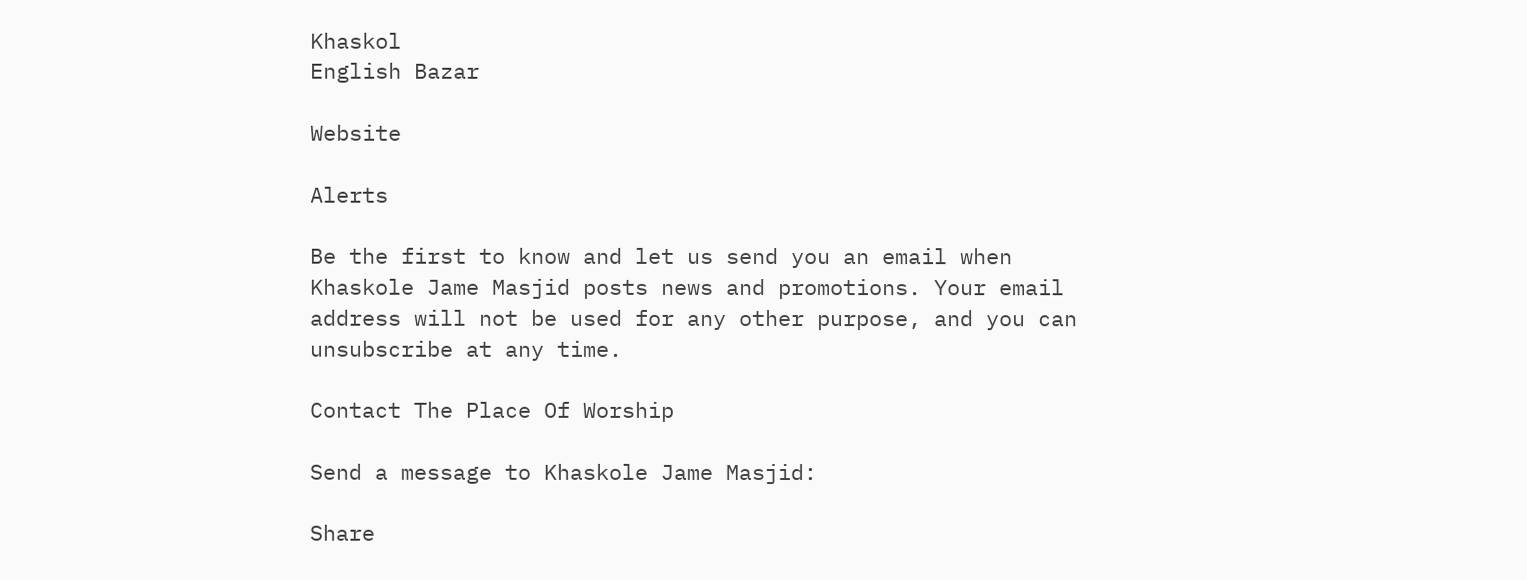Khaskol
English Bazar

Website

Alerts

Be the first to know and let us send you an email when Khaskole Jame Masjid posts news and promotions. Your email address will not be used for any other purpose, and you can unsubscribe at any time.

Contact The Place Of Worship

Send a message to Khaskole Jame Masjid:

Share